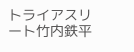トライアスリート竹内鉄平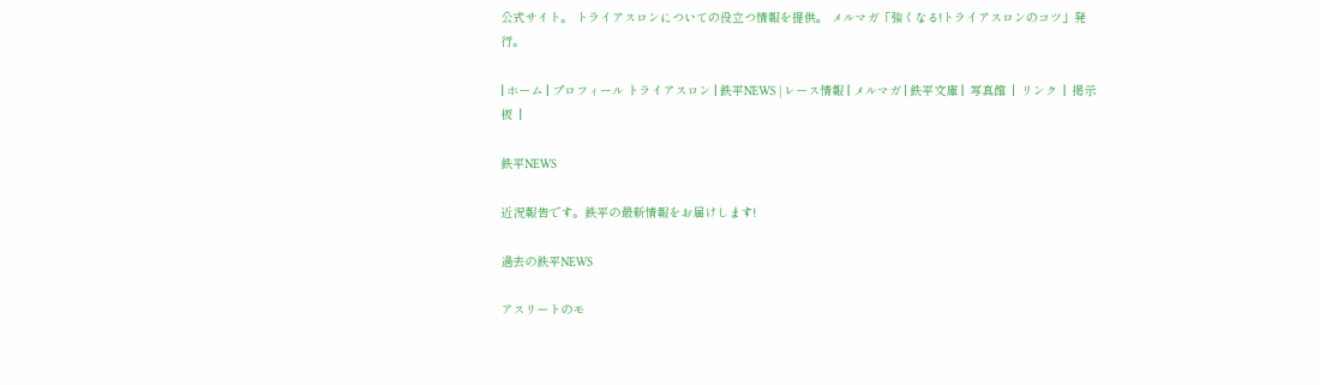公式サイト。 トライアスロンについての役立つ情報を提供。 メルマガ「強くなる!トライアスロンのコツ」発行。

| ホーム | プロフィール トライアスロン | 鉄平NEWS | レース情報 | メルマガ | 鉄平文庫 |  写真館  |  リンク  |  掲示板  |

鉄平NEWS

近況報告です。鉄平の最新情報をお届けします!

過去の鉄平NEWS

アスリートのモ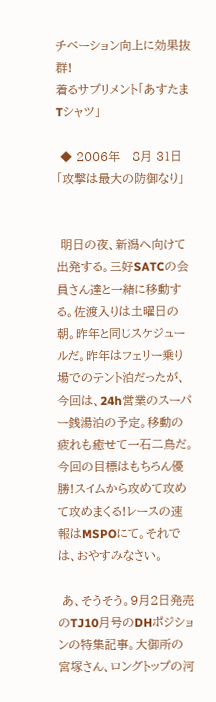チベーション向上に効果抜群!
着るサプリメント「あすたまTシャツ」

 ◆ 2006年   8月 31日  「攻撃は最大の防御なり」


 明日の夜、新潟へ向けて出発する。三好SATCの会員さん達と一緒に移動する。佐渡入りは土曜日の朝。昨年と同じスケジュールだ。昨年はフェリー乗り場でのテント泊だったが、今回は、24h営業のスーパー銭湯泊の予定。移動の疲れも癒せて一石二鳥だ。今回の目標はもちろん優勝!スイムから攻めて攻めて攻めまくる!レースの速報はMSPOにて。それでは、おやすみなさい。

 あ、そうそう。9月2日発売のTJ10月号のDHポジションの特集記事。大御所の宮塚さん、ロングトップの河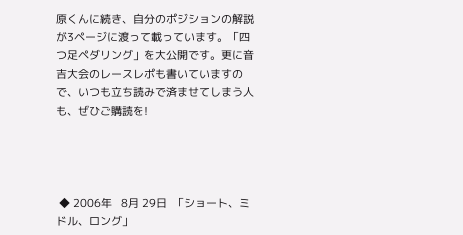原くんに続き、自分のポジションの解説が3ページに渡って載っています。「四つ足ペダリング」を大公開です。更に音吉大会のレースレポも書いていますので、いつも立ち読みで済ませてしまう人も、ぜひご購読を!




 ◆ 2006年   8月 29日  「ショート、ミドル、ロング」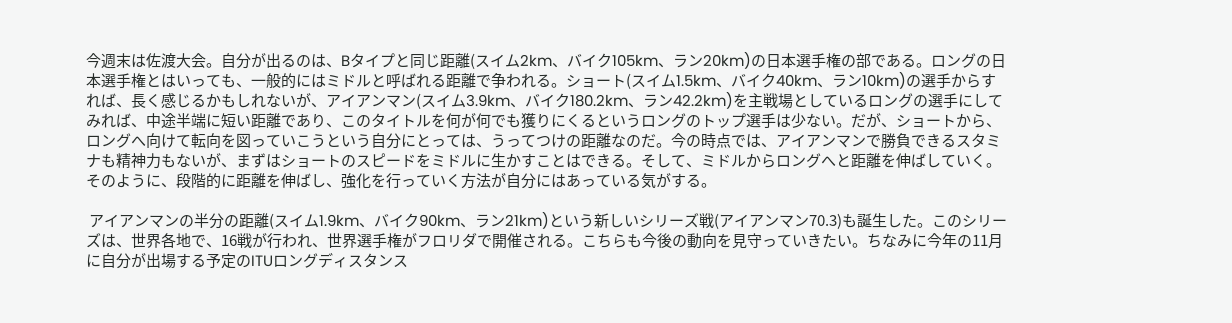今週末は佐渡大会。自分が出るのは、Bタイプと同じ距離(スイム2km、バイク105km、ラン20km)の日本選手権の部である。ロングの日本選手権とはいっても、一般的にはミドルと呼ばれる距離で争われる。ショート(スイム1.5km、バイク40km、ラン10km)の選手からすれば、長く感じるかもしれないが、アイアンマン(スイム3.9km、バイク180.2km、ラン42.2km)を主戦場としているロングの選手にしてみれば、中途半端に短い距離であり、このタイトルを何が何でも獲りにくるというロングのトップ選手は少ない。だが、ショートから、ロングへ向けて転向を図っていこうという自分にとっては、うってつけの距離なのだ。今の時点では、アイアンマンで勝負できるスタミナも精神力もないが、まずはショートのスピードをミドルに生かすことはできる。そして、ミドルからロングへと距離を伸ばしていく。そのように、段階的に距離を伸ばし、強化を行っていく方法が自分にはあっている気がする。

 アイアンマンの半分の距離(スイム1.9km、バイク90km、ラン21km)という新しいシリーズ戦(アイアンマン70.3)も誕生した。このシリーズは、世界各地で、16戦が行われ、世界選手権がフロリダで開催される。こちらも今後の動向を見守っていきたい。ちなみに今年の11月に自分が出場する予定のITUロングディスタンス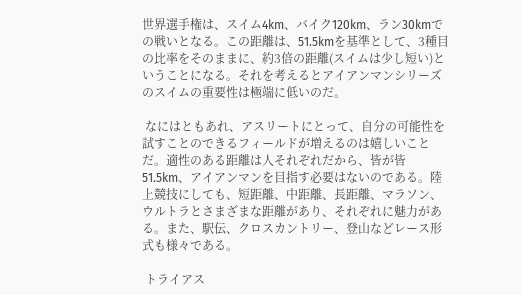世界選手権は、スイム4km、バイク120km、ラン30kmでの戦いとなる。この距離は、51.5kmを基準として、3種目の比率をそのままに、約3倍の距離(スイムは少し短い)ということになる。それを考えるとアイアンマンシリーズのスイムの重要性は極端に低いのだ。

 なにはともあれ、アスリートにとって、自分の可能性を試すことのできるフィールドが増えるのは嬉しいことだ。適性のある距離は人それぞれだから、皆が皆51.5km、アイアンマンを目指す必要はないのである。陸上競技にしても、短距離、中距離、長距離、マラソン、ウルトラとさまざまな距離があり、それぞれに魅力がある。また、駅伝、クロスカントリー、登山などレース形式も様々である。

 トライアス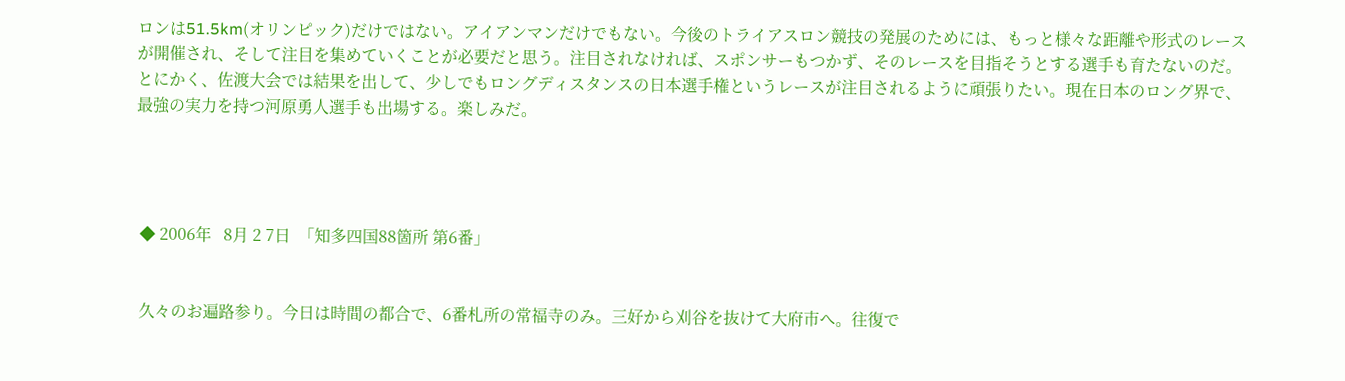ロンは51.5km(オリンピック)だけではない。アイアンマンだけでもない。今後のトライアスロン競技の発展のためには、もっと様々な距離や形式のレースが開催され、そして注目を集めていくことが必要だと思う。注目されなければ、スポンサーもつかず、そのレースを目指そうとする選手も育たないのだ。とにかく、佐渡大会では結果を出して、少しでもロングディスタンスの日本選手権というレースが注目されるように頑張りたい。現在日本のロング界で、最強の実力を持つ河原勇人選手も出場する。楽しみだ。




 ◆ 2006年   8月 2 7日  「知多四国88箇所 第6番」


 久々のお遍路参り。今日は時間の都合で、6番札所の常福寺のみ。三好から刈谷を抜けて大府市へ。往復で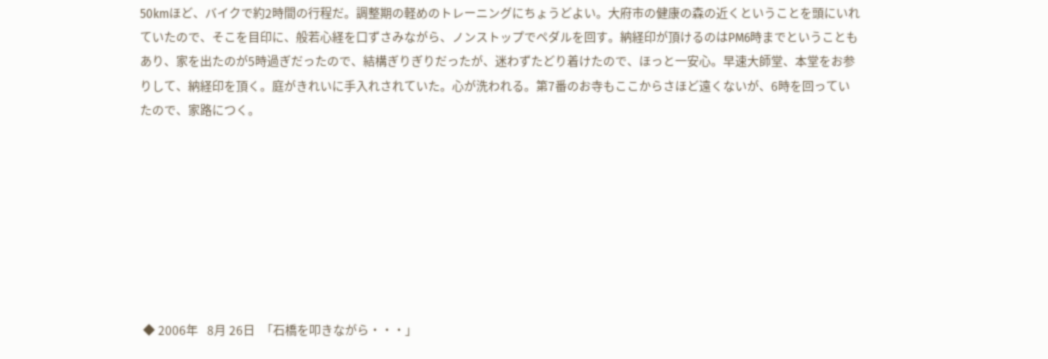50kmほど、バイクで約2時間の行程だ。調整期の軽めのトレーニングにちょうどよい。大府市の健康の森の近くということを頭にいれていたので、そこを目印に、般若心経を口ずさみながら、ノンストップでペダルを回す。納経印が頂けるのはPM6時までということもあり、家を出たのが5時過ぎだったので、結構ぎりぎりだったが、迷わずたどり着けたので、ほっと一安心。早速大師堂、本堂をお参りして、納経印を頂く。庭がきれいに手入れされていた。心が洗われる。第7番のお寺もここからさほど遠くないが、6時を回っていたので、家路につく。








 ◆ 2006年   8月 26日  「石橋を叩きながら・・・」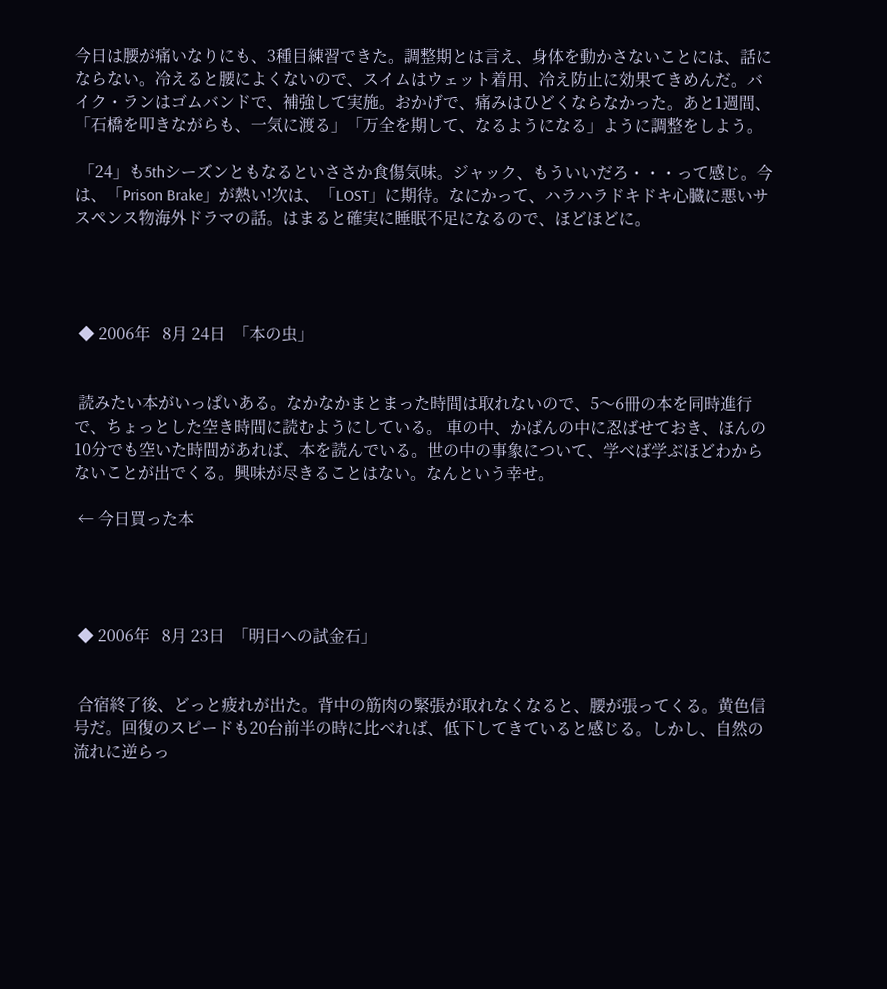今日は腰が痛いなりにも、3種目練習できた。調整期とは言え、身体を動かさないことには、話にならない。冷えると腰によくないので、スイムはウェット着用、冷え防止に効果てきめんだ。バイク・ランはゴムバンドで、補強して実施。おかげで、痛みはひどくならなかった。あと1週間、「石橋を叩きながらも、一気に渡る」「万全を期して、なるようになる」ように調整をしよう。

 「24」も5thシーズンともなるといささか食傷気味。ジャック、もういいだろ・・・って感じ。今は、「Prison Brake」が熱い!次は、「LOST」に期待。なにかって、ハラハラドキドキ心臓に悪いサスペンス物海外ドラマの話。はまると確実に睡眠不足になるので、ほどほどに。




 ◆ 2006年   8月 24日  「本の虫」


 読みたい本がいっぱいある。なかなかまとまった時間は取れないので、5〜6冊の本を同時進行で、ちょっとした空き時間に読むようにしている。 車の中、かばんの中に忍ばせておき、ほんの10分でも空いた時間があれば、本を読んでいる。世の中の事象について、学べば学ぶほどわからないことが出でくる。興味が尽きることはない。なんという幸せ。

 ← 今日買った本




 ◆ 2006年   8月 23日  「明日への試金石」


 合宿終了後、どっと疲れが出た。背中の筋肉の緊張が取れなくなると、腰が張ってくる。黄色信号だ。回復のスピードも20台前半の時に比べれば、低下してきていると感じる。しかし、自然の流れに逆らっ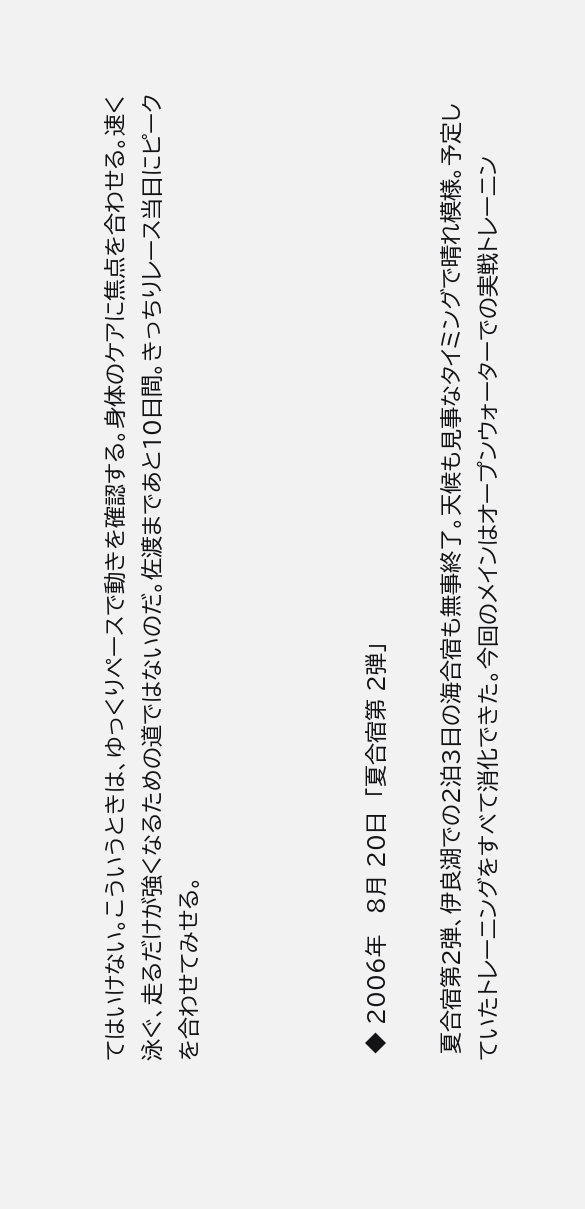てはいけない。こういうときは、ゆっくりペースで動きを確認する。身体のケアに焦点を合わせる。速く泳ぐ、走るだけが強くなるための道ではないのだ。佐渡まであと10日間。きっちりレース当日にピークを合わせてみせる。




 ◆ 2006年   8月 20日  「夏合宿第 2弾」

 夏合宿第2弾、伊良湖での2泊3日の海合宿も無事終了。天候も見事なタイミングで晴れ模様。予定していたトレーニングをすべて消化できた。今回のメインはオープンウォーターでの実戦トレーニン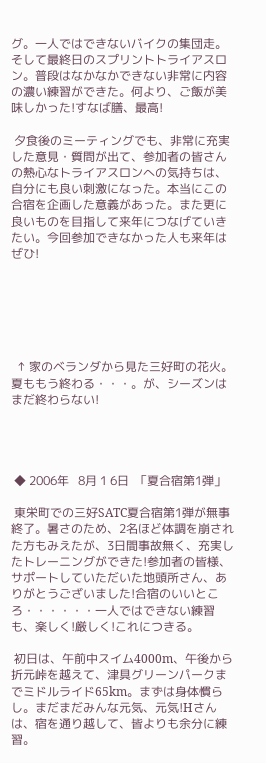グ。一人ではできないバイクの集団走。そして最終日のスプリントトライアスロン。普段はなかなかできない非常に内容の濃い練習ができた。何より、ご飯が美味しかった!すなば膳、最高!

 夕食後のミーティングでも、非常に充実した意見・質問が出て、参加者の皆さんの熱心なトライアスロンへの気持ちは、自分にも良い刺激になった。本当にこの合宿を企画した意義があった。また更に良いものを目指して来年につなげていきたい。今回参加できなかった人も来年はぜひ!






  ↑ 家のベランダから見た三好町の花火。夏ももう終わる・・・。が、シーズンはまだ終わらない!




 ◆ 2006年   8月 1 6日  「夏合宿第1弾」

 東栄町での三好SATC夏合宿第1弾が無事終了。暑さのため、2名ほど体調を崩された方もみえたが、3日間事故無く、充実したトレーニングができた!参加者の皆様、サポートしていただいた地頭所さん、ありがとうございました!合宿のいいところ・・・・・・一人ではできない練習も、楽しく!厳しく!これにつきる。

 初日は、午前中スイム4000m、午後から折元峠を越えて、津具グリーンパークまでミドルライド65km。まずは身体慣らし。まだまだみんな元気、元気!Hさんは、宿を通り越して、皆よりも余分に練習。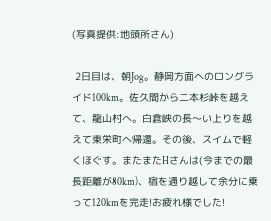(写真提供:地頭所さん)

 2日目は、朝Jog。静岡方面へのロングライド100km。佐久間から二本杉峠を越えて、龍山村へ。白倉峡の長〜い上りを越えて東栄町へ帰還。その後、スイムで軽くほぐす。またまたHさんは(今までの最長距離が80km)、宿を通り越して余分に乗って120kmを完走!お疲れ様でした!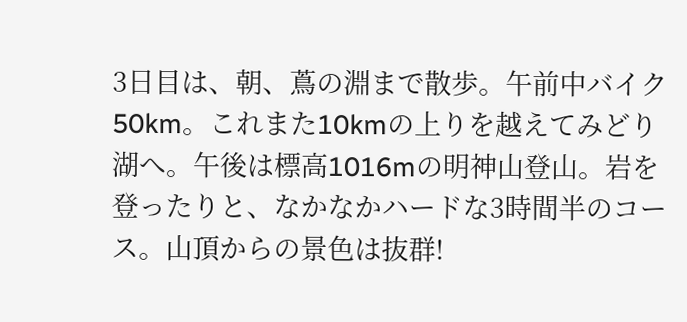3日目は、朝、蔦の淵まで散歩。午前中バイク50km。これまた10kmの上りを越えてみどり湖へ。午後は標高1016mの明神山登山。岩を登ったりと、なかなかハードな3時間半のコース。山頂からの景色は抜群!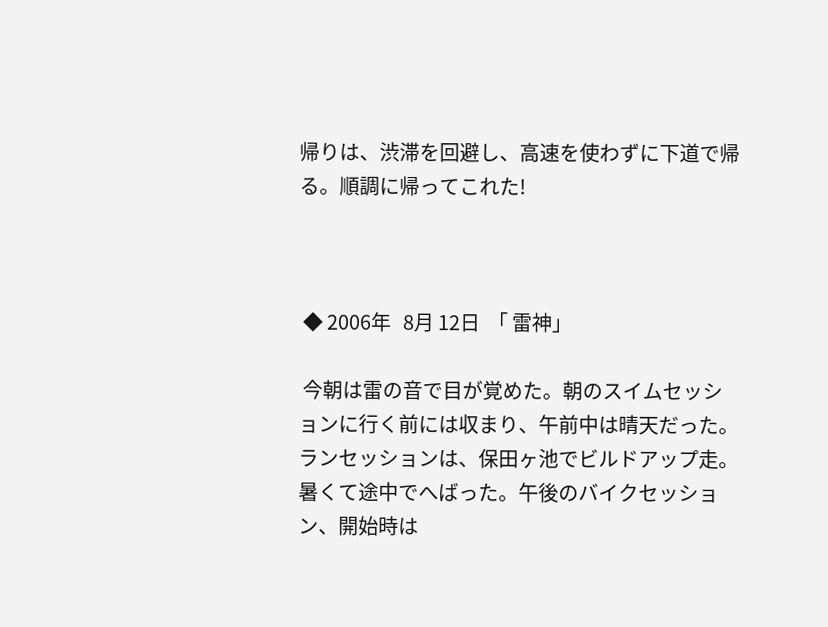帰りは、渋滞を回避し、高速を使わずに下道で帰る。順調に帰ってこれた!



 ◆ 2006年   8月 12日  「 雷神」

 今朝は雷の音で目が覚めた。朝のスイムセッションに行く前には収まり、午前中は晴天だった。ランセッションは、保田ヶ池でビルドアップ走。暑くて途中でへばった。午後のバイクセッション、開始時は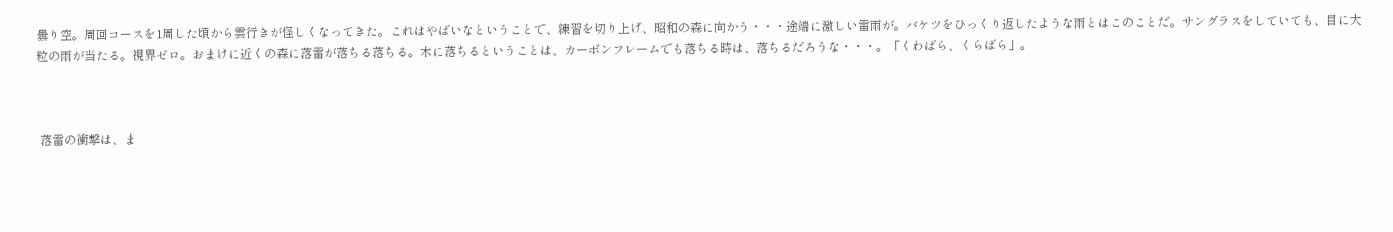曇り空。周回コースを1周した頃から雲行きが怪しくなってきた。これはやばいなということで、練習を切り上げ、昭和の森に向かう・・・途端に激しい雷雨が。バケツをひっくり返したような雨とはこのことだ。サングラスをしていても、目に大粒の雨が当たる。視界ゼロ。おまけに近くの森に落雷が落ちる落ちる。木に落ちるということは、カーボンフレームでも落ちる時は、落ちるだろうな・・・。「くわばら、くらばら」。



 落雷の衝撃は、ま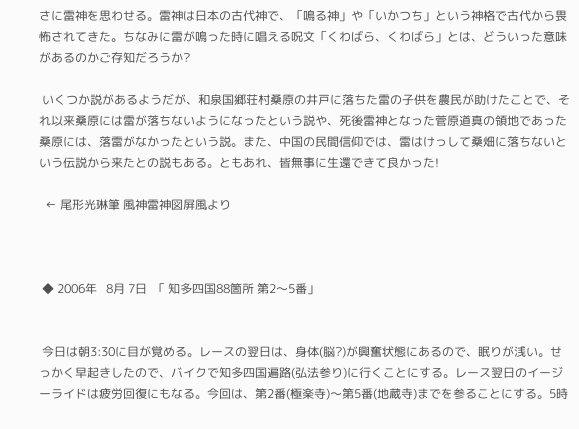さに雷神を思わせる。雷神は日本の古代神で、「鳴る神」や「いかつち」という神格で古代から畏怖されてきた。ちなみに雷が鳴った時に唱える呪文「くわばら、くわばら」とは、どういった意味があるのかご存知だろうか?

 いくつか説があるようだが、和泉国郷荘村桑原の井戸に落ちた雷の子供を農民が助けたことで、それ以来桑原には雷が落ちないようになったという説や、死後雷神となった菅原道真の領地であった桑原には、落雷がなかったという説。また、中国の民間信仰では、雷はけっして桑畑に落ちないという伝説から来たとの説もある。ともあれ、皆無事に生還できて良かった!

  ← 尾形光琳筆 風神雷神図屏風より



 ◆ 2006年   8月 7日  「 知多四国88箇所 第2〜5番」


 今日は朝3:30に目が覚める。レースの翌日は、身体(脳?)が興奮状態にあるので、眠りが浅い。せっかく早起きしたので、バイクで知多四国遍路(弘法参り)に行くことにする。レース翌日のイージーライドは疲労回復にもなる。今回は、第2番(極楽寺)〜第5番(地蔵寺)までを参ることにする。5時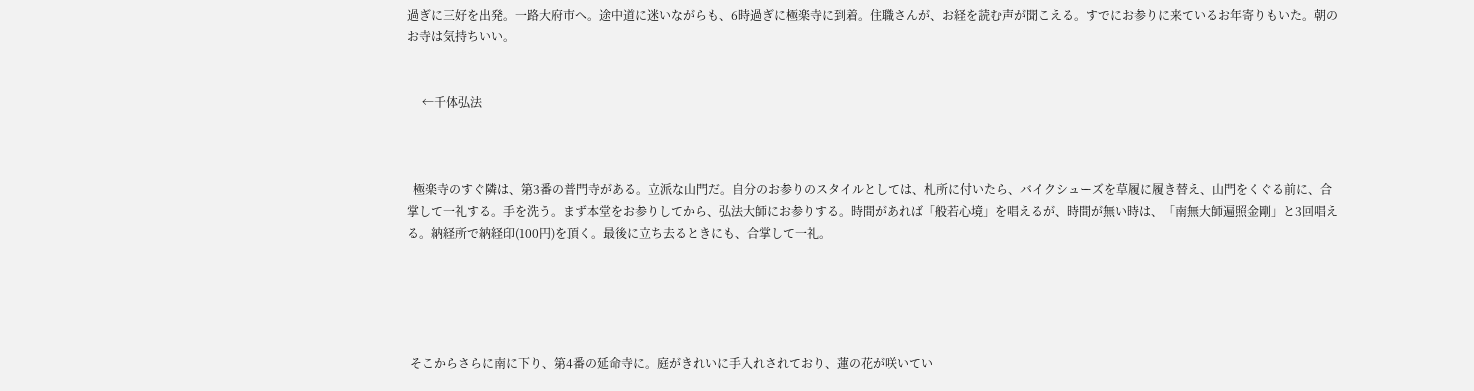過ぎに三好を出発。一路大府市へ。途中道に迷いながらも、6時過ぎに極楽寺に到着。住職さんが、お経を読む声が聞こえる。すでにお参りに来ているお年寄りもいた。朝のお寺は気持ちいい。


     ←千体弘法



  極楽寺のすぐ隣は、第3番の普門寺がある。立派な山門だ。自分のお参りのスタイルとしては、札所に付いたら、バイクシューズを草履に履き替え、山門をくぐる前に、合掌して一礼する。手を洗う。まず本堂をお参りしてから、弘法大師にお参りする。時間があれば「般若心境」を唱えるが、時間が無い時は、「南無大師遍照金剛」と3回唱える。納経所で納経印(100円)を頂く。最後に立ち去るときにも、合掌して一礼。





 そこからさらに南に下り、第4番の延命寺に。庭がきれいに手入れされており、蓮の花が咲いてい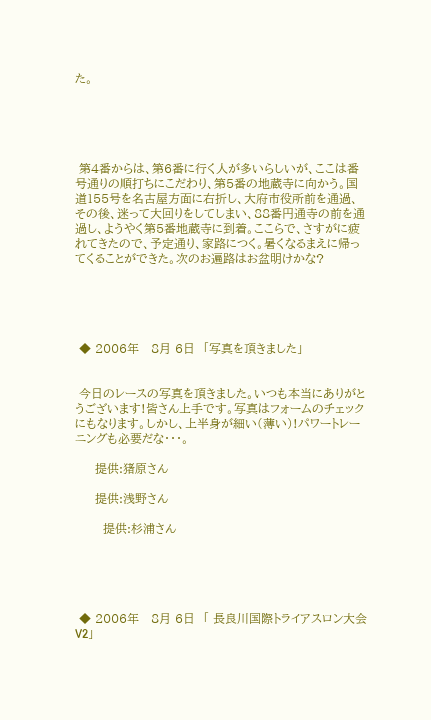た。





 第4番からは、第6番に行く人が多いらしいが、ここは番号通りの順打ちにこだわり、第5番の地蔵寺に向かう。国道155号を名古屋方面に右折し、大府市役所前を通過、その後、迷って大回りをしてしまい、88番円通寺の前を通過し、ようやく第5番地蔵寺に到着。ここらで、さすがに疲れてきたので、予定通り、家路につく。暑くなるまえに帰ってくることができた。次のお遍路はお盆明けかな?





 ◆ 2006年   8月 6日  「写真を頂きました」


 今日のレースの写真を頂きました。いつも本当にありがとうございます!皆さん上手です。写真はフォームのチェックにもなります。しかし、上半身が細い(薄い)!パワートレーニングも必要だな・・・。

     提供:猪原さん

     提供:浅野さん

       提供:杉浦さん





 ◆ 2006年   8月 6日  「 長良川国際トライアスロン大会V2」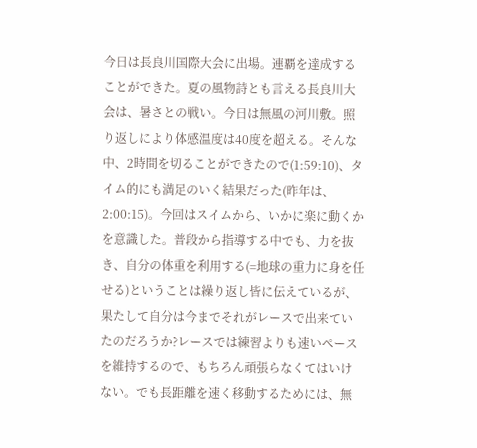今日は長良川国際大会に出場。連覇を達成することができた。夏の風物詩とも言える長良川大会は、暑さとの戦い。今日は無風の河川敷。照り返しにより体感温度は40度を超える。そんな中、2時間を切ることができたので(1:59:10)、タイム的にも満足のいく結果だった(昨年は、2:00:15)。今回はスイムから、いかに楽に動くかを意識した。普段から指導する中でも、力を抜き、自分の体重を利用する(=地球の重力に身を任せる)ということは繰り返し皆に伝えているが、果たして自分は今までそれがレースで出来ていたのだろうか?レースでは練習よりも速いペースを維持するので、もちろん頑張らなくてはいけない。でも長距離を速く移動するためには、無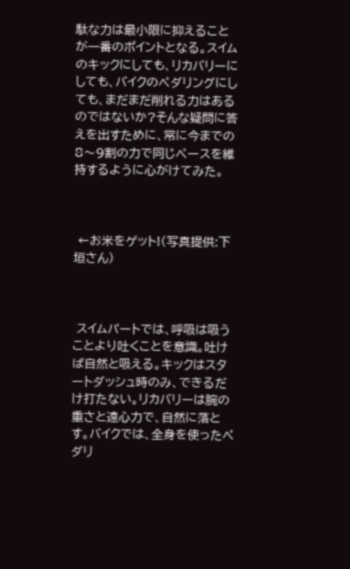駄な力は最小限に抑えることが一番のポイントとなる。スイムのキックにしても、リカバリーにしても、バイクのペダリングにしても、まだまだ削れる力はあるのではないか?そんな疑問に答えを出すために、常に今までの8〜9割の力で同じペースを維持するように心がけてみた。



 ←お米をゲット!(写真提供:下垣さん)



 スイムパートでは、呼吸は吸うことより吐くことを意識。吐けば自然と吸える。キックはスタートダッシュ時のみ、できるだけ打たない。リカバリーは腕の重さと遠心力で、自然に落とす。バイクでは、全身を使ったペダリ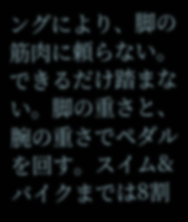ングにより、脚の筋肉に頼らない。できるだけ踏まない。脚の重さと、腕の重さでペダルを回す。スイム&バイクまでは8割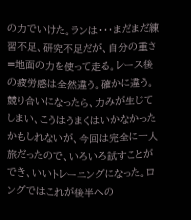の力でいけた。ランは・・・まだまだ練習不足、研究不足だが、自分の重さ=地面の力を使って走る。レース後の疲労感は全然違う。確かに違う。競り合いになったら、力みが生じてしまい、こうはうまくはいかなかったかもしれないが、今回は完全に一人旅だったので、いろいろ試すことができ、いいトレーニングになった。ロングではこれが後半への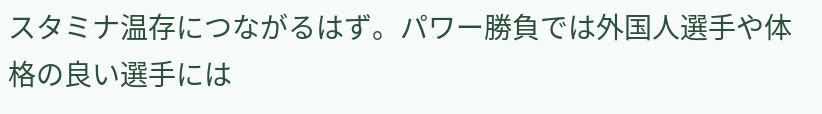スタミナ温存につながるはず。パワー勝負では外国人選手や体格の良い選手には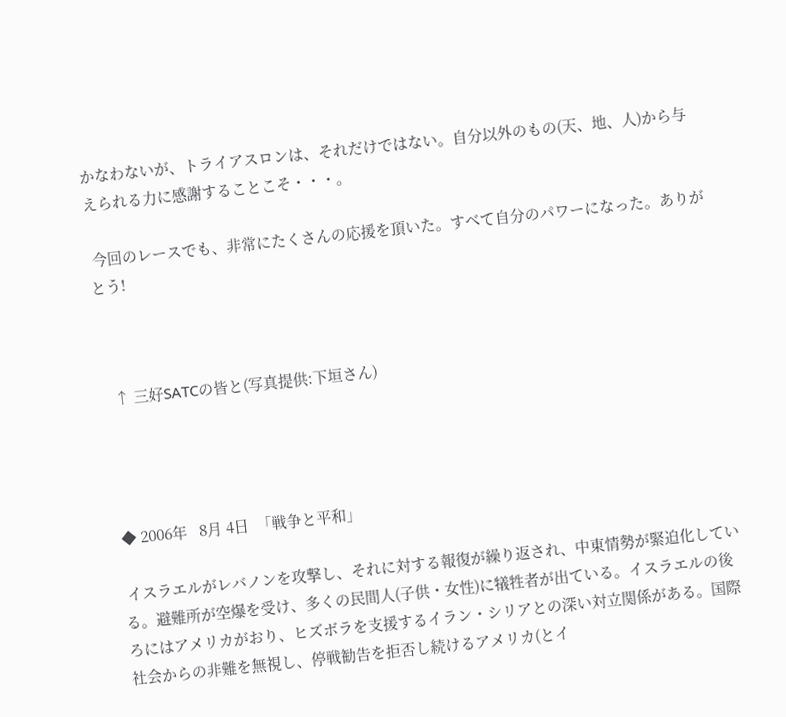かなわないが、トライアスロンは、それだけではない。自分以外のもの(天、地、人)から与えられる力に感謝することこそ・・・。

 今回のレースでも、非常にたくさんの応援を頂いた。すべて自分のパワーになった。ありがとう!



   ↑ 三好SATCの皆と(写真提供:下垣さん)




 ◆ 2006年   8月 4日  「戦争と平和」

 イスラエルがレバノンを攻撃し、それに対する報復が繰り返され、中東情勢が緊迫化している。避難所が空爆を受け、多くの民間人(子供・女性)に犠牲者が出ている。イスラエルの後ろにはアメリカがおり、ヒズボラを支援するイラン・シリアとの深い対立関係がある。国際社会からの非難を無視し、停戦勧告を拒否し続けるアメリカ(とイ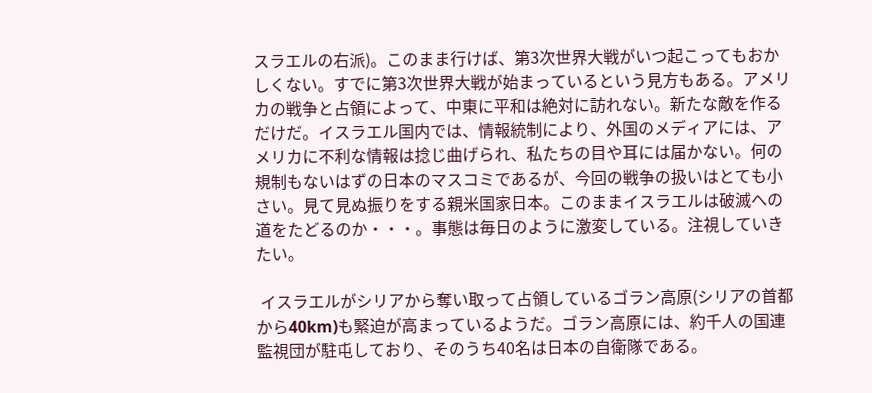スラエルの右派)。このまま行けば、第3次世界大戦がいつ起こってもおかしくない。すでに第3次世界大戦が始まっているという見方もある。アメリカの戦争と占領によって、中東に平和は絶対に訪れない。新たな敵を作るだけだ。イスラエル国内では、情報統制により、外国のメディアには、アメリカに不利な情報は捻じ曲げられ、私たちの目や耳には届かない。何の規制もないはずの日本のマスコミであるが、今回の戦争の扱いはとても小さい。見て見ぬ振りをする親米国家日本。このままイスラエルは破滅への道をたどるのか・・・。事態は毎日のように激変している。注視していきたい。

 イスラエルがシリアから奪い取って占領しているゴラン高原(シリアの首都から40km)も緊迫が高まっているようだ。ゴラン高原には、約千人の国連監視団が駐屯しており、そのうち40名は日本の自衛隊である。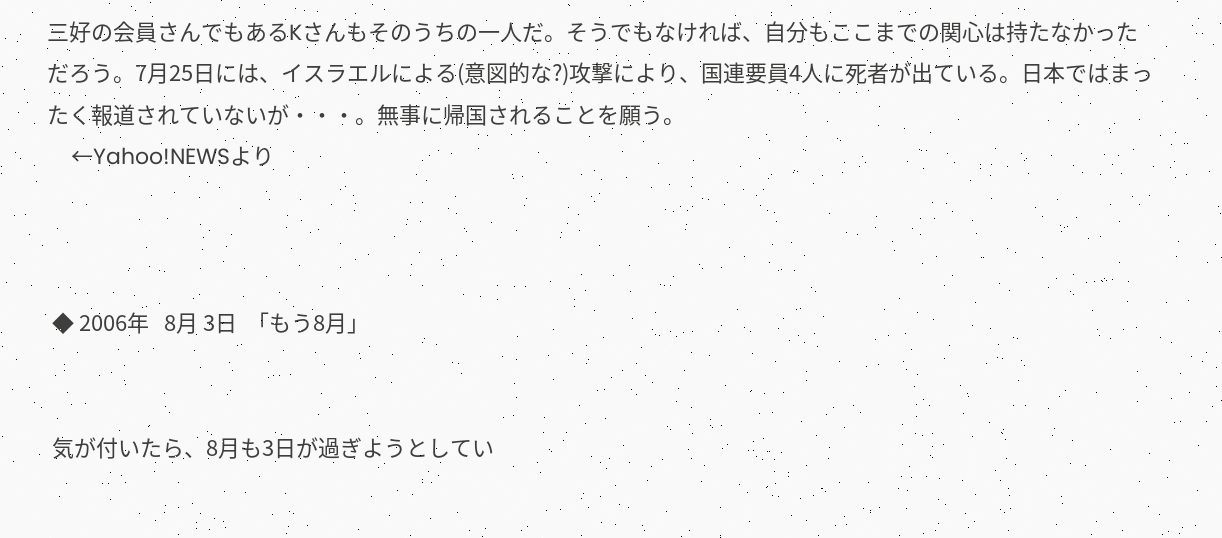三好の会員さんでもあるKさんもそのうちの一人だ。そうでもなければ、自分もここまでの関心は持たなかっただろう。7月25日には、イスラエルによる(意図的な?)攻撃により、国連要員4人に死者が出ている。日本ではまったく報道されていないが・・・。無事に帰国されることを願う。
    ←Yahoo!NEWSより



 ◆ 2006年   8月 3日  「もう8月」


 気が付いたら、8月も3日が過ぎようとしてい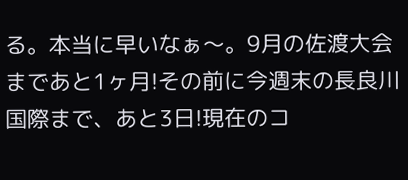る。本当に早いなぁ〜。9月の佐渡大会まであと1ヶ月!その前に今週末の長良川国際まで、あと3日!現在のコ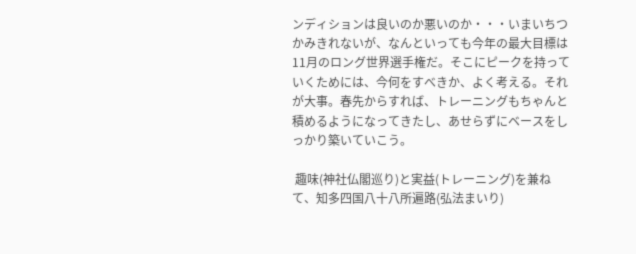ンディションは良いのか悪いのか・・・いまいちつかみきれないが、なんといっても今年の最大目標は11月のロング世界選手権だ。そこにピークを持っていくためには、今何をすべきか、よく考える。それが大事。春先からすれば、トレーニングもちゃんと積めるようになってきたし、あせらずにベースをしっかり築いていこう。

 趣味(神社仏閣巡り)と実益(トレーニング)を兼ねて、知多四国八十八所遍路(弘法まいり)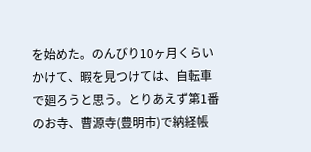を始めた。のんびり10ヶ月くらいかけて、暇を見つけては、自転車で廻ろうと思う。とりあえず第1番のお寺、曹源寺(豊明市)で納経帳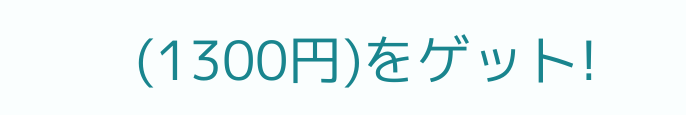(1300円)をゲット!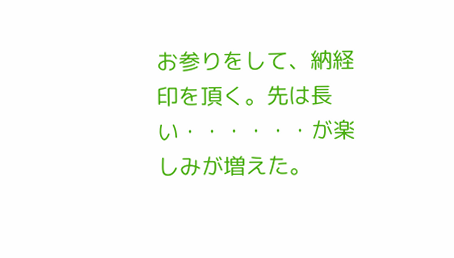お参りをして、納経印を頂く。先は長い・・・・・・が楽しみが増えた。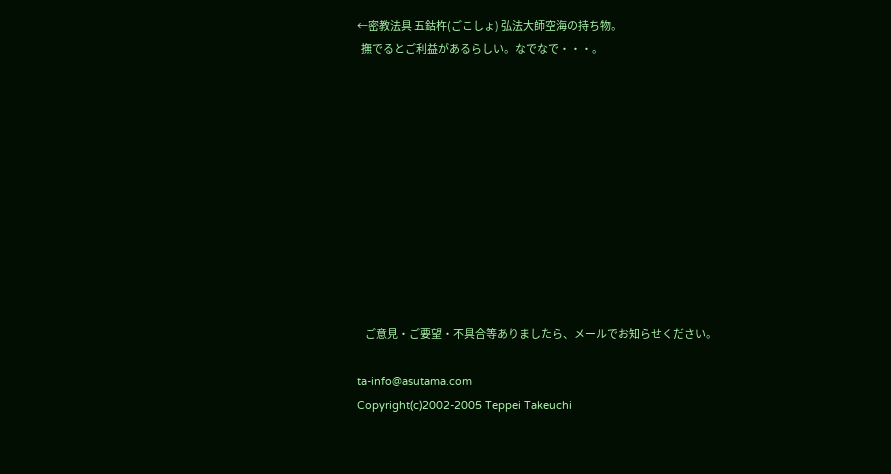←密教法具 五鈷杵(ごこしょ) 弘法大師空海の持ち物。
  撫でるとご利益があるらしい。なでなで・・・。











    ご意見・ご要望・不具合等ありましたら、メールでお知らせください。

ta-info@asutama.com
Copyright(c)2002-2005 Teppei Takeuchi